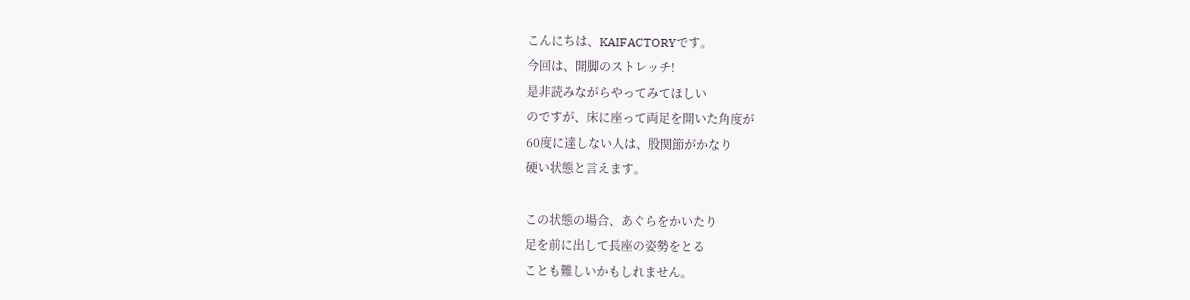こんにちは、KAIFACTORYです。
今回は、開脚のストレッチ!
是非読みながらやってみてほしい
のですが、床に座って両足を開いた角度が
60度に達しない人は、股関節がかなり
硬い状態と言えます。

この状態の場合、あぐらをかいたり
足を前に出して長座の姿勢をとる
ことも難しいかもしれません。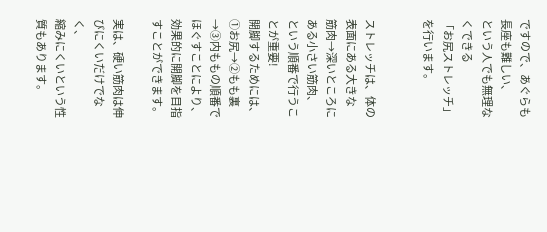ですので、あぐらも長座も難しい、
という人でも無理なくできる
「お尻ストレッチ」を行います。


ストレッチは、体の表面にある大きな
筋肉→深いところにある小さい筋肉、
という順番で行うことが重要!
開脚するためには、①お尻→②もも裏
→③内ももの順番でほぐすことにより、
効果的に開脚を目指すことができます。

実は、硬い筋肉は伸びにくいだけでなく、
縮みにくいという性質もあります。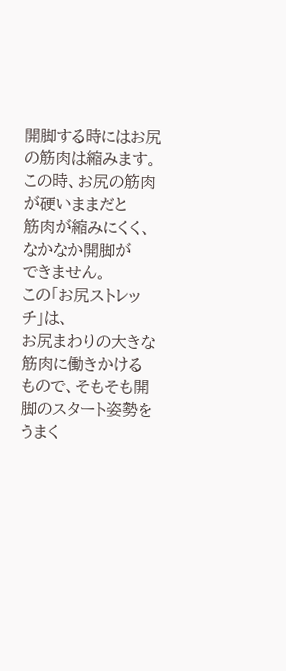開脚する時にはお尻の筋肉は縮みます。
この時、お尻の筋肉が硬いままだと
筋肉が縮みにくく、なかなか開脚が
できません。
この「お尻ストレッチ」は、
お尻まわりの大きな筋肉に働きかける
もので、そもそも開脚のスタート姿勢を
うまく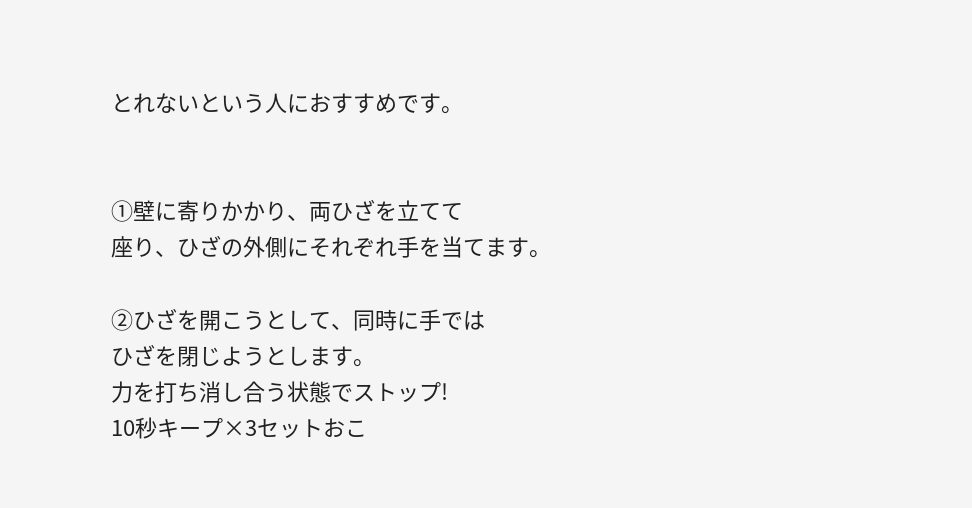とれないという人におすすめです。


①壁に寄りかかり、両ひざを立てて
座り、ひざの外側にそれぞれ手を当てます。

②ひざを開こうとして、同時に手では
ひざを閉じようとします。
力を打ち消し合う状態でストップ!
10秒キープ×3セットおこ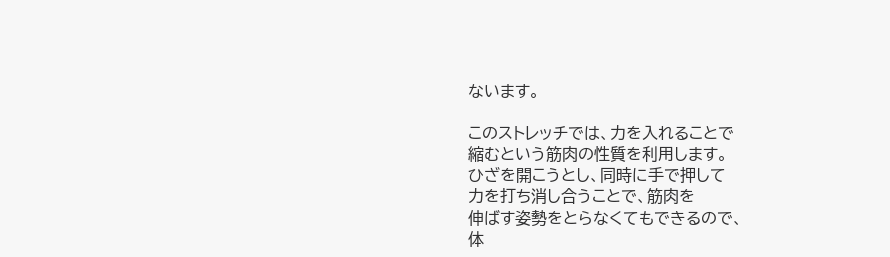ないます。

このストレッチでは、力を入れることで
縮むという筋肉の性質を利用します。
ひざを開こうとし、同時に手で押して
力を打ち消し合うことで、筋肉を
伸ばす姿勢をとらなくてもできるので、
体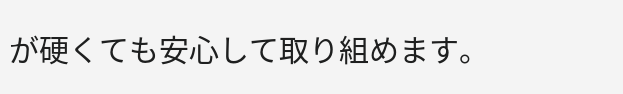が硬くても安心して取り組めます。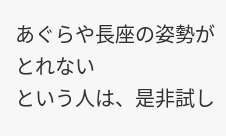あぐらや長座の姿勢がとれない
という人は、是非試し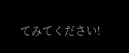てみてください!